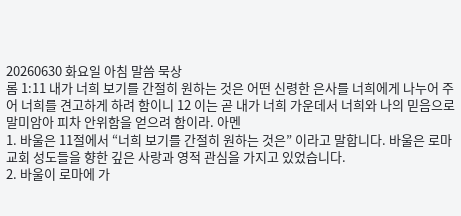20260630 화요일 아침 말씀 묵상
롬 1:11 내가 너희 보기를 간절히 원하는 것은 어떤 신령한 은사를 너희에게 나누어 주어 너희를 견고하게 하려 함이니 12 이는 곧 내가 너희 가운데서 너희와 나의 믿음으로 말미암아 피차 안위함을 얻으려 함이라. 아멘
1. 바울은 11절에서 “너희 보기를 간절히 원하는 것은” 이라고 말합니다. 바울은 로마 교회 성도들을 향한 깊은 사랑과 영적 관심을 가지고 있었습니다.
2. 바울이 로마에 가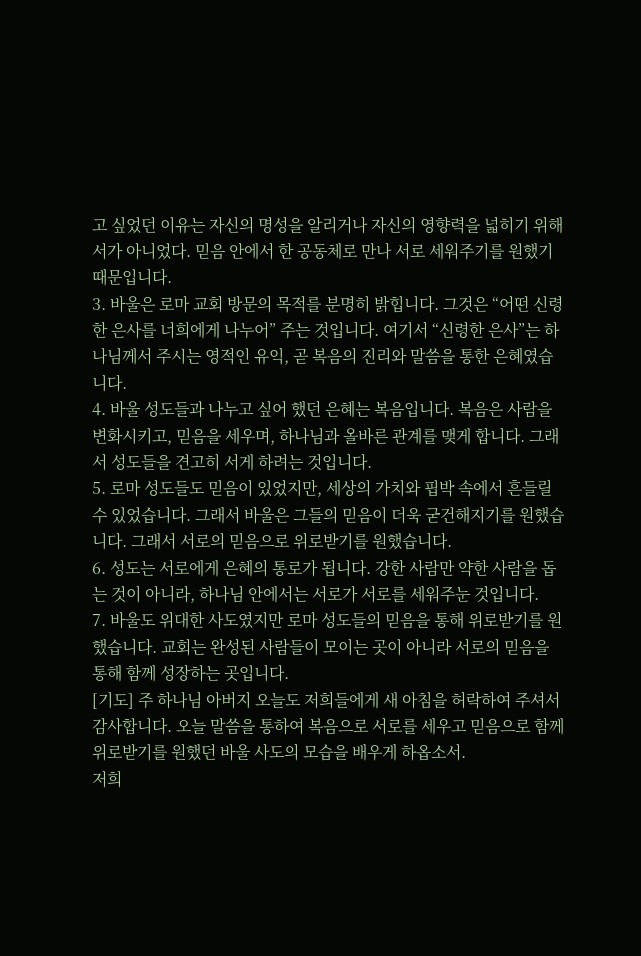고 싶었던 이유는 자신의 명성을 알리거나 자신의 영향력을 넓히기 위해서가 아니었다. 믿음 안에서 한 공동체로 만나 서로 세워주기를 원했기 때문입니다.
3. 바울은 로마 교회 방문의 목적를 분명히 밝힙니다. 그것은 “어떤 신령한 은사를 너희에게 나누어” 주는 것입니다. 여기서 “신령한 은사”는 하나님께서 주시는 영적인 유익, 곧 복음의 진리와 말씀을 통한 은혜였습니다.
4. 바울 성도들과 나누고 싶어 했던 은혜는 복음입니다. 복음은 사람을 변화시키고, 믿음을 세우며, 하나님과 올바른 관계를 맺게 합니다. 그래서 성도들을 견고히 서게 하려는 것입니다.
5. 로마 성도들도 믿음이 있었지만, 세상의 가치와 핍박 속에서 흔들릴 수 있었습니다. 그래서 바울은 그들의 믿음이 더욱 굳건해지기를 원했습니다. 그래서 서로의 믿음으로 위로받기를 원했습니다.
6. 성도는 서로에게 은혜의 통로가 됩니다. 강한 사람만 약한 사람을 돕는 것이 아니라, 하나님 안에서는 서로가 서로를 세워주눈 것입니다.
7. 바울도 위대한 사도였지만 로마 성도들의 믿음을 통해 위로받기를 원했습니다. 교회는 완성된 사람들이 모이는 곳이 아니라 서로의 믿음을 통해 함께 성장하는 곳입니다.
[기도] 주 하나님 아버지 오늘도 저희들에게 새 아침을 허락하여 주셔서 감사합니다. 오늘 말씀을 통하여 복음으로 서로를 세우고 믿음으로 함께 위로받기를 원했던 바울 사도의 모습을 배우게 하옵소서.
저희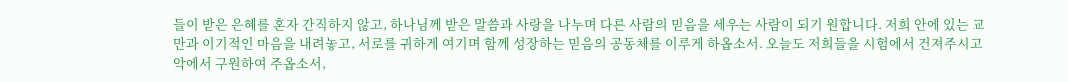들이 받은 은혜를 혼자 간직하지 않고, 하나님께 받은 말씀과 사랑을 나누며 다른 사람의 믿음을 세우는 사람이 되기 원합니다. 저희 안에 있는 교만과 이기적인 마음을 내려놓고, 서로를 귀하게 여기며 함께 성장하는 믿음의 공동체를 이루게 하옵소서. 오늘도 저희들을 시험에서 건져주시고 악에서 구원하여 주옵소서,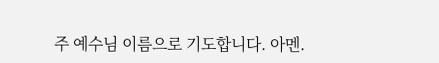주 예수님 이름으로 기도합니다. 아멘.